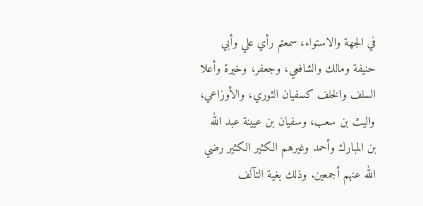في الجهة والاستواء، سمعتم رأي علي وأبي حنيفة ومالك والشافعي، وجعفر، وخيرة وأعلا السلف والخلف كسفيان الثوري، والأوزاعي، واليث بن سعب، وسفيان بن عيينة عبد الله بن المبارك وأحمد وغيرهم الكثير الكثير رضي الله عنهم أجمعين. وذلك بغية التآلف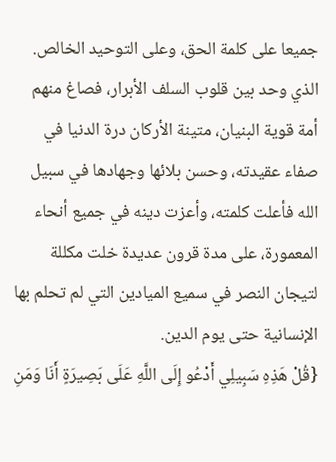جميعا على كلمة الحق، وعلى التوحيد الخالص. الذي وحد بين قلوب السلف الأبرار، فصاغ منهم أمة قوية البنيان، متينة الأركان درة الدنيا في صفاء عقيدته، وحسن بلائها وجهادها في سبيل الله فأعلت كلمته، وأعزت دينه في جميع أنحاء المعمورة، على مدة قرون عديدة خلت مكللة لتيجان النصر في سميع الميادين التي لم تحلم بها الإنسانية حتى يوم الدين.
{قُلْ هَذِهِ سَبِيلِي أَدْعُو إِلَى اللَّهِ عَلَى بَصِيرَةٍ أَنَا وَمَنِ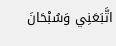اتَّبَعَنِي وَسُبْحَانَ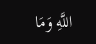اللَّهِ وَمَا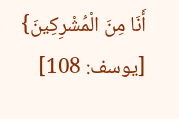أَنَا مِنَ الْمُشْرِكِينَ} [يوسف: 108]